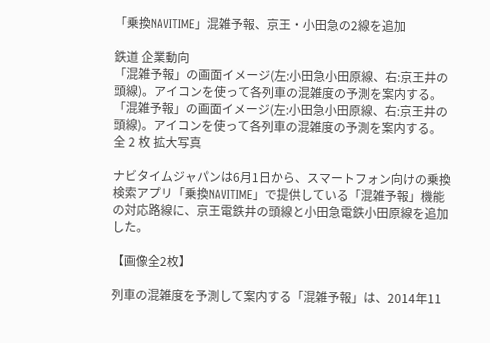「乗換NAVITIME」混雑予報、京王・小田急の2線を追加

鉄道 企業動向
「混雑予報」の画面イメージ(左:小田急小田原線、右:京王井の頭線)。アイコンを使って各列車の混雑度の予測を案内する。
「混雑予報」の画面イメージ(左:小田急小田原線、右:京王井の頭線)。アイコンを使って各列車の混雑度の予測を案内する。 全 2 枚 拡大写真

ナビタイムジャパンは6月1日から、スマートフォン向けの乗換検索アプリ「乗換NAVITIME」で提供している「混雑予報」機能の対応路線に、京王電鉄井の頭線と小田急電鉄小田原線を追加した。

【画像全2枚】

列車の混雑度を予測して案内する「混雑予報」は、2014年11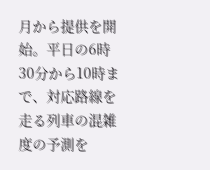月から提供を開始。平日の6時30分から10時まで、対応路線を走る列車の混雑度の予測を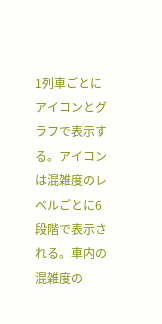1列車ごとにアイコンとグラフで表示する。アイコンは混雑度のレベルごとに6段階で表示される。車内の混雑度の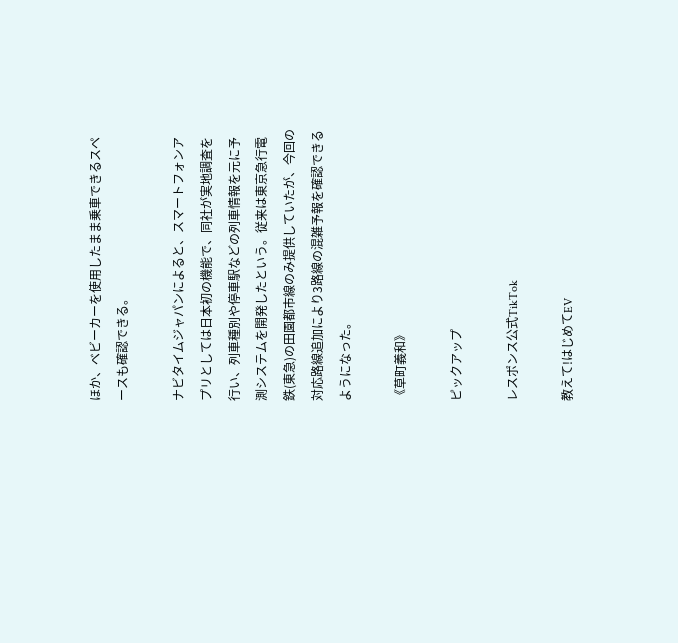ほか、ベビーカーを使用したまま乗車できるスペースも確認できる。

ナビタイムジャパンによると、スマートフォンアプリとしては日本初の機能で、同社が実地調査を行い、列車種別や停車駅などの列車情報を元に予測システムを開発したという。従来は東京急行電鉄(東急)の田園都市線のみ提供していたが、今回の対応路線追加により3路線の混雑予報を確認できるようになった。

《草町義和》

ピックアップ

レスポンス公式TikTok

教えて!はじめてEV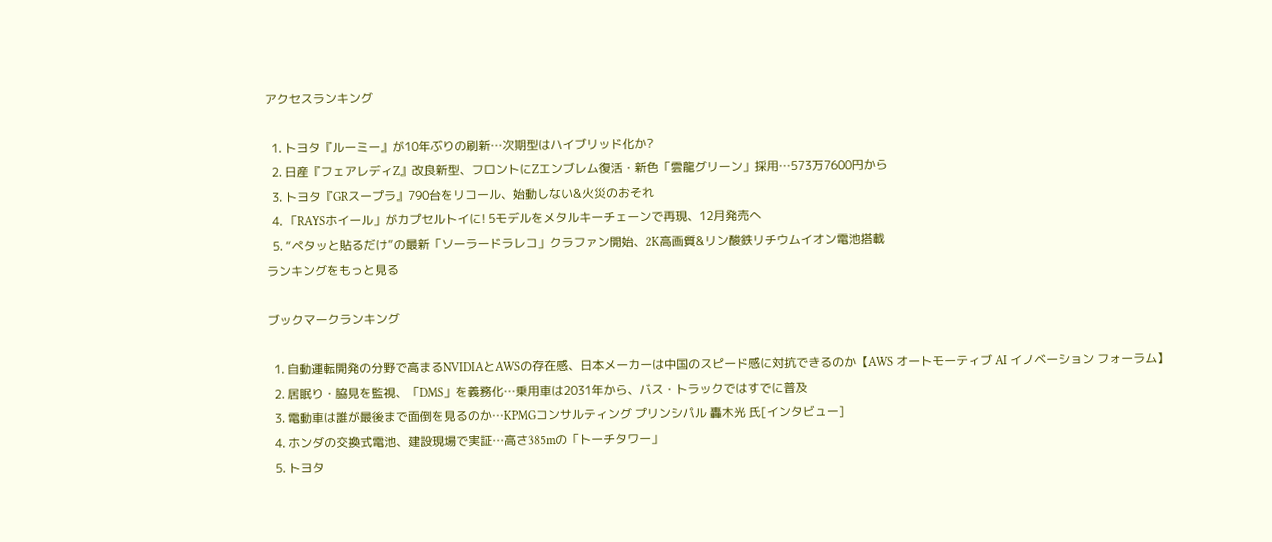アクセスランキング

  1. トヨタ『ルーミー』が10年ぶりの刷新…次期型はハイブリッド化か?
  2. 日産『フェアレディZ』改良新型、フロントにZエンブレム復活・新色「雲龍グリーン」採用…573万7600円から
  3. トヨタ『GRスープラ』790台をリコール、始動しない&火災のおそれ
  4. 「RAYSホイール」がカプセルトイに! 5モデルをメタルキーチェーンで再現、12月発売へ
  5. “ペタッと貼るだけ”の最新「ソーラードラレコ」クラファン開始、2K高画質&リン酸鉄リチウムイオン電池搭載
ランキングをもっと見る

ブックマークランキング

  1. 自動運転開発の分野で高まるNVIDIAとAWSの存在感、日本メーカーは中国のスピード感に対抗できるのか【AWS オートモーティブ AI イノベーション フォーラム】
  2. 居眠り・脇見を監視、「DMS」を義務化…乗用車は2031年から、バス・トラックではすでに普及
  3. 電動車は誰が最後まで面倒を見るのか…KPMGコンサルティング プリンシパル 轟木光 氏[インタビュー]
  4. ホンダの交換式電池、建設現場で実証…高さ385mの「トーチタワー」
  5. トヨタ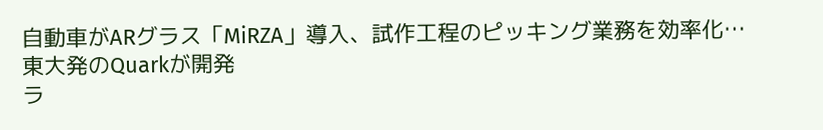自動車がARグラス「MiRZA」導入、試作工程のピッキング業務を効率化…東大発のQuarkが開発
ラ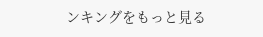ンキングをもっと見る